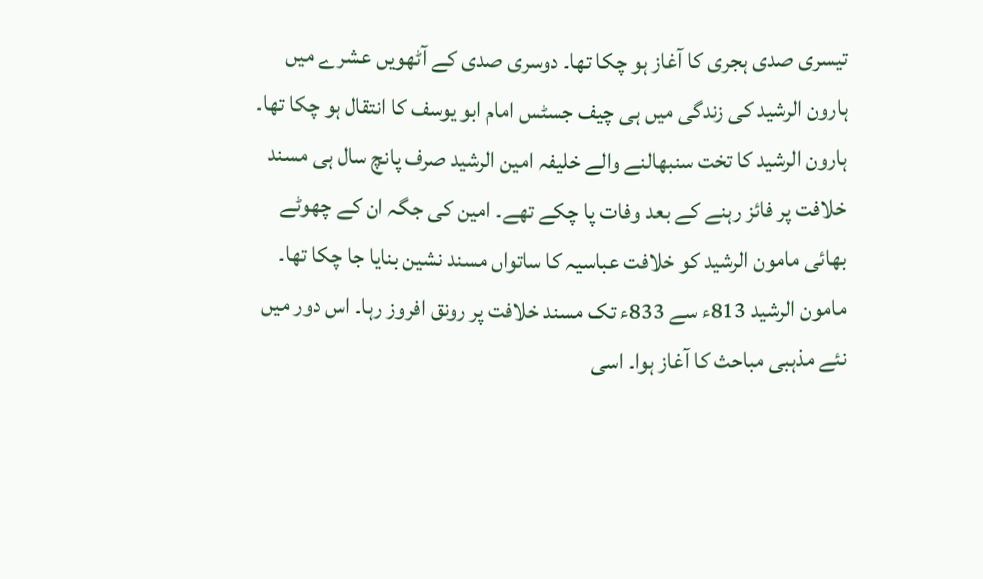تیسری صدی ہجری کا آغاز ہو چکا تھا۔ دوسری صدی کے آٹھویں عشرے میں ہارون الرشید کی زندگی میں ہی چیف جسٹس امام ابو یوسف کا انتقال ہو چکا تھا۔ ہارون الرشید کا تخت سنبھالنے والے خلیفہ امین الرشید صرف پانچ سال ہی مسند خلافت پر فائز رہنے کے بعد وفات پا چکے تھے۔ امین کی جگہ ان کے چھوٹے بھائی مامون الرشید کو خلافت عباسیہ کا ساتواں مسند نشین بنایا جا چکا تھا۔ مامون الرشید 813ء سے 833ء تک مسند خلافت پر رونق افروز رہا۔ اس دور میں نئے مذہبی مباحث کا آغاز ہوا۔ اسی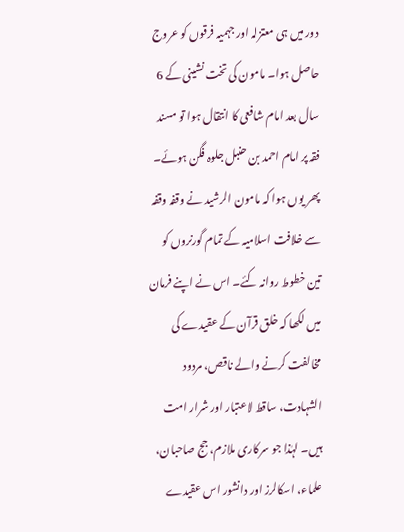دور میں ہی معتزلہ اور جہمیہ فرقوں کو عروج حاصل ہوا۔ مامون کی تخت نشینی کے 6 سال بعد امام شافعی کا انتقال ہوا تو مسند فقہ پر امام احمد بن حنبل جلوہ فگن ہوئے۔
پھر یوں ہوا کہ مامون الرشید نے وقفہ وقفہ سے خلافت اسلامیہ کے تمام گورنروں کو تین خطوط روانہ کئے۔ اس نے اپنے فرمان میں لکھا کہ خلق قرآن کے عقیدے کی مخالفت کرنے والے ناقص، مردود الشہادت، ساقط لاعتبار اور شرار امت ہیں۔ لہٰذا جو سرکاری ملازم، جج صاحبان، علماء، اسکالرز اور دانشور اس عقیدے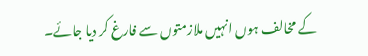کے مخالف ہوں انہیں ملازمتوں سے فارغ کر دیا جائے۔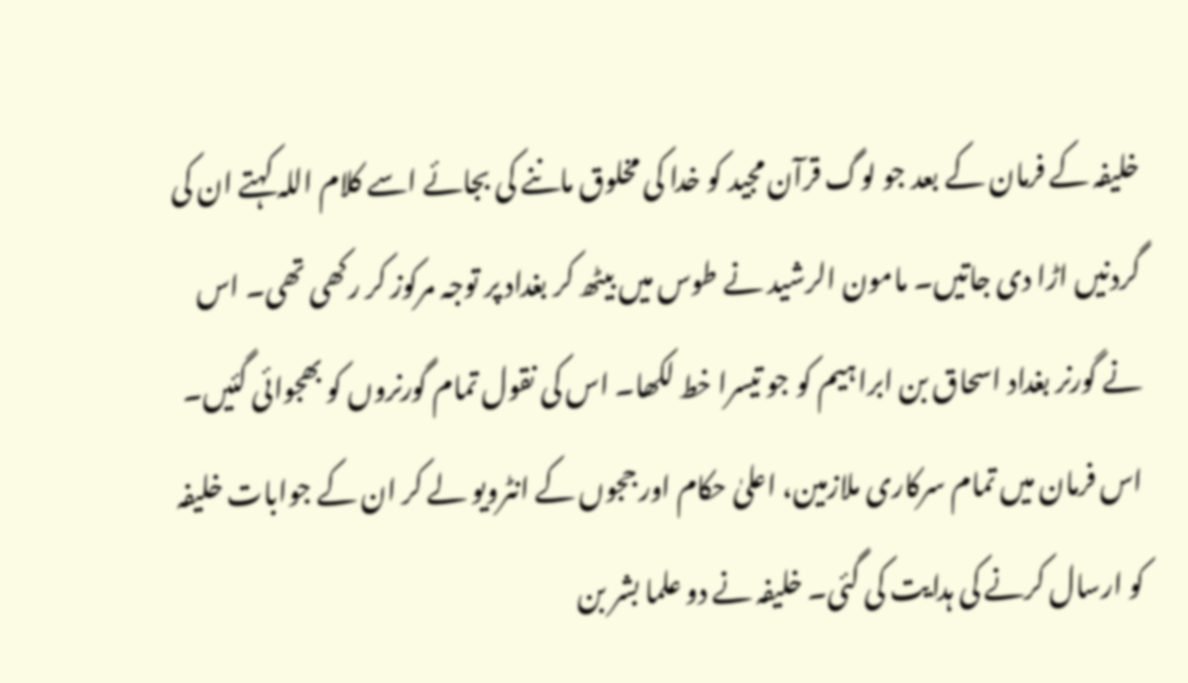خلیفہ کے فرمان کے بعد جو لوگ قرآن مجید کو خدا کی مخلوق ماننے کی بجائے اسے کلام اللہ کہتے ان کی گردنیں اڑا دی جاتیں۔ مامون الرشید نے طوس میں بیٹھ کر بغداد پر توجہ مرکوز کر رکھی تھی۔ اس نے گورنر بغداد اسحاق بن ابراہیم کو جو تیسرا خط لکھا۔ اس کی نقول تمام گورنروں کو بھجوائی گئیں۔ اس فرمان میں تمام سرکاری ملازمین، اعلیٰ حکام اور ججوں کے انٹرویو لے کر ان کے جوابات خلیفہ کو ارسال کرنے کی ہدایت کی گئی۔ خلیفہ نے دو علما بشر بن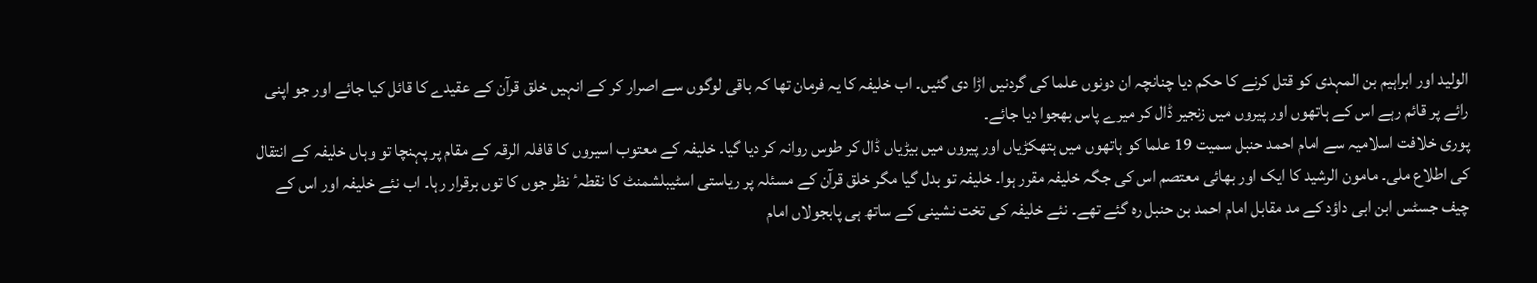الولید اور ابراہیم بن المہدی کو قتل کرنے کا حکم دیا چنانچہ ان دونوں علما کی گردنیں اڑا دی گئیں۔ اب خلیفہ کا یہ فرمان تھا کہ باقی لوگوں سے اصرار کر کے انہیں خلق قرآن کے عقیدے کا قائل کیا جائے اور جو اپنی رائے پر قائم رہے اس کے ہاتھوں اور پیروں میں زنجیر ڈال کر میرے پاس بھجوا دیا جائے۔
پوری خلافت اسلامیہ سے امام احمد حنبل سمیت 19 علما کو ہاتھوں میں ہتھکڑیاں اور پیروں میں بیڑیاں ڈال کر طوس روانہ کر دیا گیا۔ خلیفہ کے معتوب اسیروں کا قافلہ الرقہ کے مقام پر پہنچا تو وہاں خلیفہ کے انتقال کی اطلاع ملی۔ مامون الرشید کا ایک اور بھائی معتصم اس کی جگہ خلیفہ مقرر ہوا۔ خلیفہ تو بدل گیا مگر خلق قرآن کے مسئلہ پر ریاستی اسٹیبلشمنٹ کا نقطہٴ نظر جوں کا توں برقرار رہا۔ اب نئے خلیفہ اور اس کے چیف جسٹس ابن ابی داؤد کے مد مقابل امام احمد بن حنبل رہ گئے تھے۔ نئے خلیفہ کی تخت نشینی کے ساتھ ہی پابجولاں امام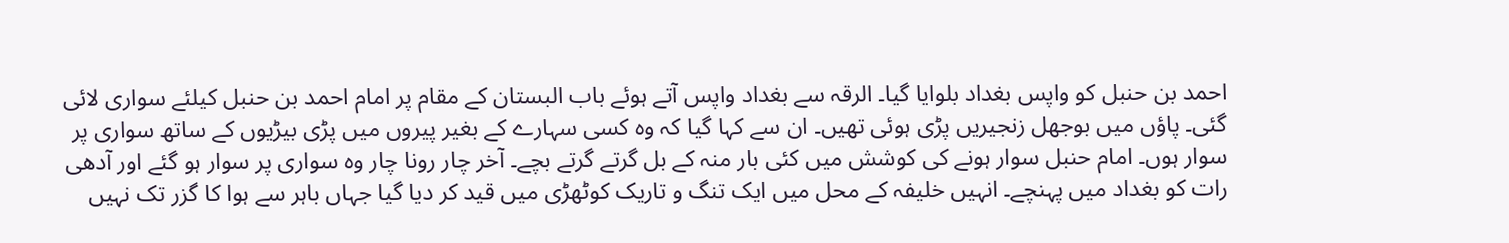احمد بن حنبل کو واپس بغداد بلوایا گیا۔ الرقہ سے بغداد واپس آتے ہوئے باب البستان کے مقام پر امام احمد بن حنبل کیلئے سواری لائی گئی۔ پاؤں میں بوجھل زنجیریں پڑی ہوئی تھیں۔ ان سے کہا گیا کہ وہ کسی سہارے کے بغیر پیروں میں پڑی بیڑیوں کے ساتھ سواری پر سوار ہوں۔ امام حنبل سوار ہونے کی کوشش میں کئی بار منہ کے بل گرتے گرتے بچے۔ آخر چار رونا چار وہ سواری پر سوار ہو گئے اور آدھی رات کو بغداد میں پہنچے۔ انہیں خلیفہ کے محل میں ایک تنگ و تاریک کوٹھڑی میں قید کر دیا گیا جہاں باہر سے ہوا کا گزر تک نہیں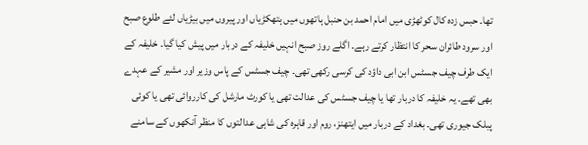تھا۔ حبس زدہ کال کوٹھڑی میں امام احمد بن حنبل ہاتھوں میں ہتھکڑیاں اور پیروں میں بیڑیاں لئے طلوع صبح اور سرود طائران سحر کا انتظار کرتے رہے۔ اگلے روز صبح انہیں خلیفہ کے دربار میں پیش کیا گیا۔ خلیفہ کے ایک طرف چیف جسٹس ابن ابی داؤد کی کرسی رکھی تھی۔ چیف جسٹس کے پاس وزیر اور مشیر کے عہدے بھی تھے۔ یہ خلیفہ کا دربار تھا یا چیف جسٹس کی عدالت تھی یا کورٹ مارشل کی کارروائی تھی یا کوئی پبلک جیوری تھی۔ بغداد کے دربار میں ایتھنز، روم اور قاہرہ کی شاہی عدالتوں کا منظر آنکھوں کے سامنے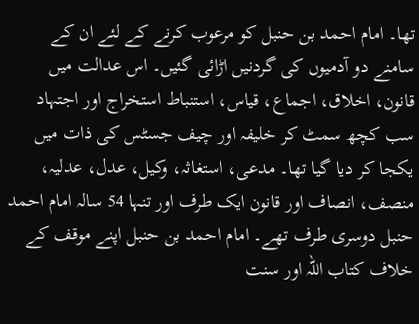تھا۔ امام احمد بن حنبل کو مرعوب کرنے کے لئے ان کے سامنے دو آدمیوں کی گردنیں اڑائی گئیں۔ اس عدالت میں قانون، اخلاق، اجماع، قیاس، استنباط استخراج اور اجتہاد سب کچھ سمٹ کر خلیفہ اور چیف جسٹس کی ذات میں یکجا کر دیا گیا تھا۔ مدعی، استغاثہ، وکیل، عدل، عدلیہ، منصف، انصاف اور قانون ایک طرف اور تنہا 54 سالہ امام احمد حنبل دوسری طرف تھے۔ امام احمد بن حنبل اپنے موقف کے خلاف کتاب اللہ اور سنت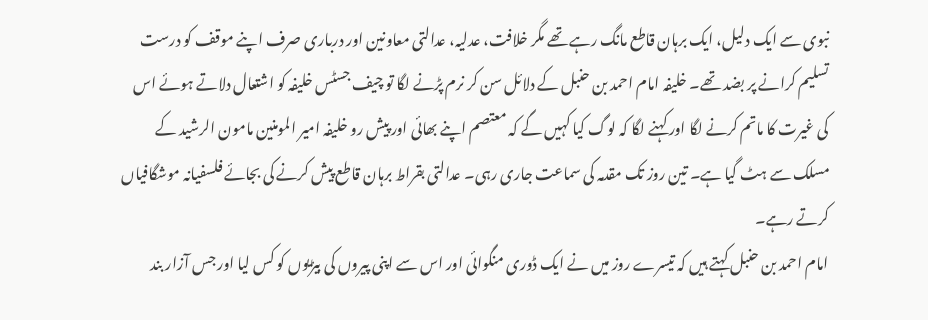نبوی سے ایک دلیل، ایک برہان قاطع مانگ رہے تھے مگر خلافت، عدلیہ، عدالتی معاونین اور درباری صرف اپنے موقف کو درست تسلیم کرانے پر بضد تھے۔ خلیفہ امام احمد بن حنبل کے دلائل سن کر نرم پڑنے لگا تو چیف جسٹس خلیفہ کو اشتعال دلاتے ہوئے اس کی غیرت کا ماتم کرنے لگا اور کہنے لگا کہ لوگ کیا کہیں گے کہ معتصم اپنے بھائی اور پیش رو خلیفہ امیر المومنین مامون الرشید کے مسلک سے ہٹ گیا ہے۔ تین روز تک مقدمہ کی سماعت جاری رہی۔ عدالتی بقراط برہان قاطع پیش کرنے کی بجائے فلسفیانہ موشگافیاں کرتے رہے۔
امام احمد بن حنبل کہتے ہیں کہ تیسرے روز میں نے ایک ڈوری منگوائی اور اس سے اپنی پیروں کی بیڑیوں کو کس لیا اور جس آزار بند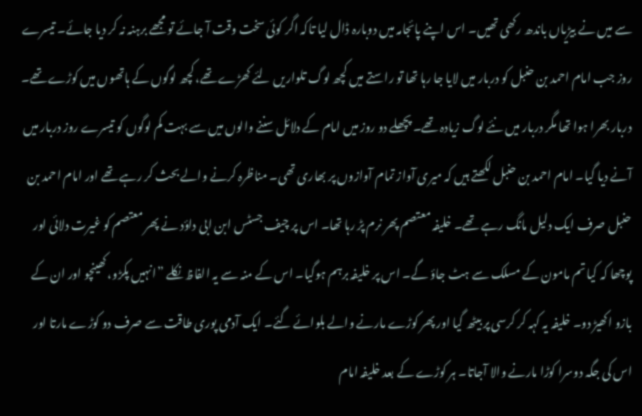سے میں نے بیڑیاں باندھ رکھی تھیں۔ اس اپنے پائجامہ میں دوبارہ ڈال لیا تاکہ اگر کوئی سخت وقت آ جائے تو مجھے برہنہ نہ کر دیا جائے۔ تیسرے روز جب امام احمد بن حنبل کو دربار میں لایا جا رہا تھا تو راستے میں کچھ لوگ تلواریں لئے کھڑے تھے، کچھ لوگوں کے ہاتھوں میں کوڑے تھے۔ دربار بھرا ہوا تھا مگر دربار میں نئے لوگ زیادہ تھے۔ پچھلے دو روز میں امام کے دلائل سننے والوں میں سے بہت کم لوگوں کو تیسرے روز دربار میں آنے دیا گیا۔ امام احمد بن حنبل لکھتے ہیں کہ میری آواز تمام آوازوں پر بھاری تھی۔ مناظرہ کرنے والے بحث کر رہے تھے اور امام احمد بن حنبل صرف ایک دلیل مانگ رہے تھے۔ خلیفہ معتصم پھر نرم پڑ رہا تھا۔ اس پر چیف جسٹس ابن ابی داؤد نے پھر معتصم کو غیرت دلائی اور پوچھا کہ کیا تم مامون کے مسلک سے ہٹ جاؤ گے۔ اس پر خلیفہ برہم ہوگیا۔ اس کے منہ سے یہ الفاظ نکلے ”انہیں پکڑو، کھینچو اور ان کے بازو اکھیڑ دو۔ خلیفہ یہ کہہ کر کرسی پر بیٹھ گیا اور پھر کوڑے مارنے والے بلوائے گئے۔ ایک آدمی پوری طاقت سے صرف دو کوڑے مارتا اور اس کی جگہ دوسرا کوڑا مارنے والا آجاتا۔ ہر کوڑے کے بعد خلیفہ امام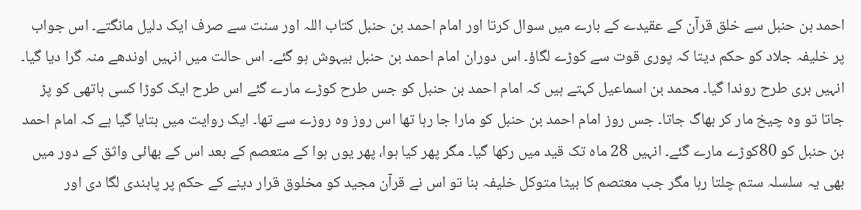احمد بن حنبل سے خلق قرآن کے عقیدے کے بارے میں سوال کرتا اور امام احمد بن حنبل کتاب اللہ اور سنت سے صرف ایک دلیل مانگتے۔ اس جواب پر خلیفہ جلاد کو حکم دیتا کہ پوری قوت سے کوڑے لگاؤ۔ اس دوران امام احمد بن حنبل بیہوش ہو گئے۔ اس حالت میں انہیں اوندھے منہ گرا دیا گیا۔ انہیں بری طرح روندا گیا۔ محمد بن اسماعیل کہتے ہیں کہ امام احمد بن حنبل کو جس طرح کوڑے مارے گئے اس طرح ایک کوڑا کسی ہاتھی کو پڑ جاتا تو وہ چیخ مار کر بھاگ جاتا۔ جس روز امام احمد بن حنبل کو مارا جا رہا تھا اس روز وہ روزے سے تھا۔ ایک روایت میں بتایا گیا ہے کہ امام احمد بن حنبل کو 80کوڑے مارے گئے۔ انہیں 28 ماہ تک قید میں رکھا گیا۔ مگر پھر کیا ہوا، پھر یوں ہوا کے متعصم کے بعد اس کے بھائی واثق کے دور میں بھی یہ سلسلہ ستم چلتا رہا مگر جب معتصم کا بیٹا متوکل خلیفہ بنا تو اس نے قرآن مجید کو مخلوق قرار دینے کے حکم پر پابندی لگا دی اور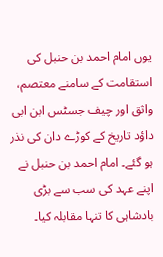یوں امام احمد بن حنبل کی استقامت کے سامنے معتصم، واثق اور چیف جسٹس ابن ابی داؤد تاریخ کے کوڑے دان کی نذر ہو گئے۔ امام احمد بن حنبل نے اپنے عہد کی سب سے بڑی بادشاہی کا تنہا مقابلہ کیا۔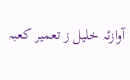آوازئہ خلیل ز تعمیر کعبہ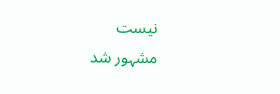نیست
مشہور شد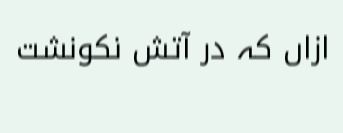ازاں کہ در آتش نکونشت